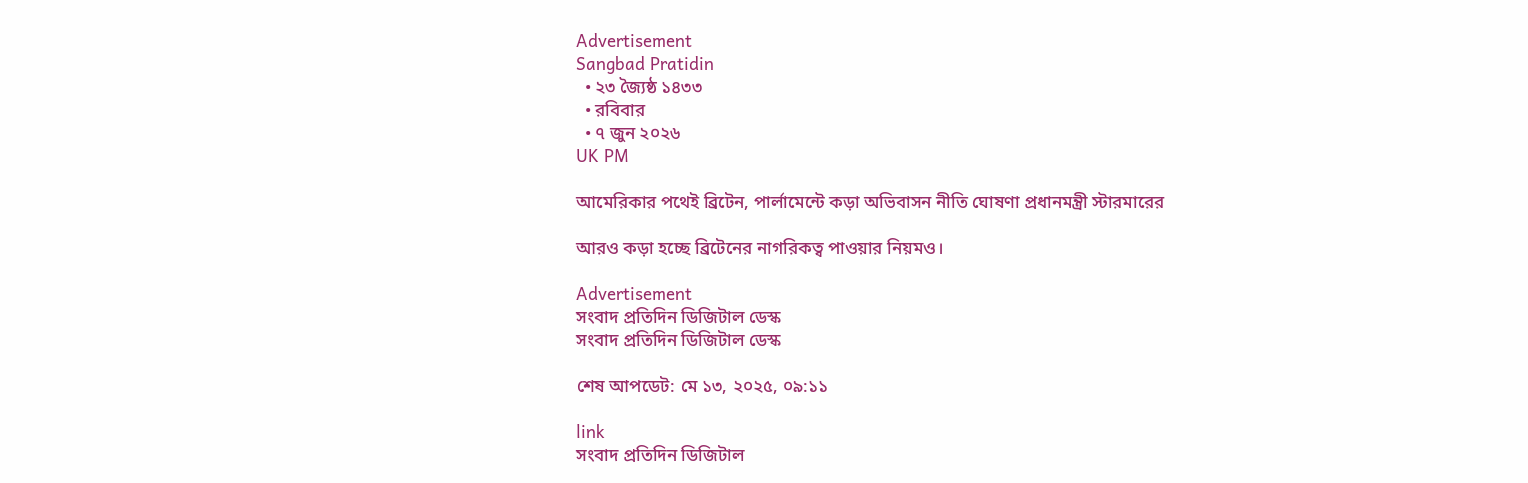Advertisement
Sangbad Pratidin
  • ২৩ জ্যৈষ্ঠ ১৪৩৩
  • রবিবার
  • ৭ জুন ২০২৬
UK PM

আমেরিকার পথেই ব্রিটেন, পার্লামেন্টে কড়া অভিবাসন নীতি ঘোষণা প্রধানমন্ত্রী স্টারমারের

আরও কড়া হচ্ছে ব্রিটেনের নাগরিকত্ব পাওয়ার নিয়মও।

Advertisement
সংবাদ প্রতিদিন ডিজিটাল ডেস্ক
সংবাদ প্রতিদিন ডিজিটাল ডেস্ক

শেষ আপডেট: মে ১৩, ২০২৫, ০৯:১১

link
সংবাদ প্রতিদিন ডিজিটাল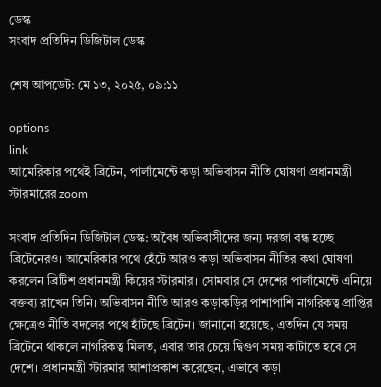ডেস্ক
সংবাদ প্রতিদিন ডিজিটাল ডেস্ক

শেষ আপডেট: মে ১৩, ২০২৫, ০৯:১১

options
link
আমেরিকার পথেই ব্রিটেন, পার্লামেন্টে কড়া অভিবাসন নীতি ঘোষণা প্রধানমন্ত্রী স্টারমারের zoom

সংবাদ প্রতিদিন ডিজিটাল ডেস্ক: অবৈধ অভিবাসীদের জন্য দরজা বন্ধ হচ্ছে ব্রিটেনেরও। আমেরিকার পথে হেঁটে আরও কড়া অভিবাসন নীতির কথা ঘোষণা করলেন ব্রিটিশ প্রধানমন্ত্রী কিয়ের স্টারমার। সোমবার সে দেশের পার্লামেন্টে এনিয়ে বক্তব্য রাখেন তিনি। অভিবাসন নীতি আরও কড়াকড়ির পাশাপাশি নাগরিকত্ব প্রাপ্তির ক্ষেত্রেও নীতি বদলের পথে হাঁটছে ব্রিটেন। জানানো হয়েছে, এতদিন যে সময় ব্রিটেনে থাকলে নাগরিকত্ব মিলত, এবার তার চেয়ে দ্বিগুণ সময় কাটাতে হবে সে দেশে। প্রধানমন্ত্রী স্টারমার আশাপ্রকাশ করেছেন, এভাবে কড়া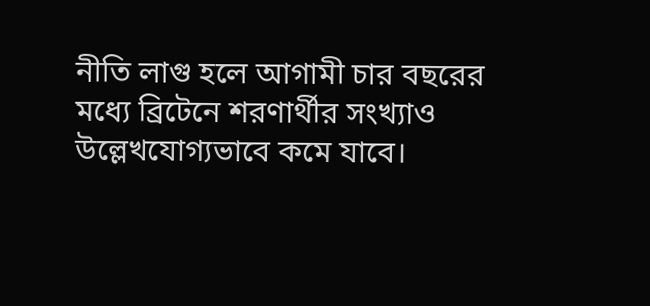নীতি লাগু হলে আগামী চার বছরের মধ্যে ব্রিটেনে শরণার্থীর সংখ্যাও উল্লেখযোগ্যভাবে কমে যাবে।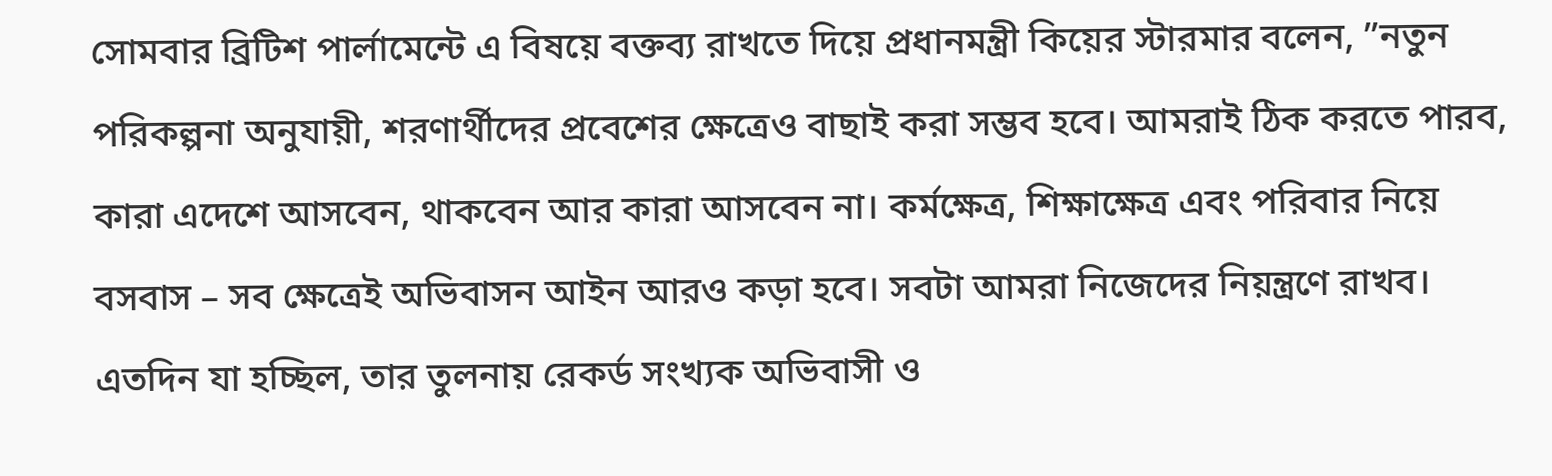সোমবার ব্রিটিশ পার্লামেন্টে এ বিষয়ে বক্তব্য রাখতে দিয়ে প্রধানমন্ত্রী কিয়ের স্টারমার বলেন, ”নতুন পরিকল্পনা অনুযায়ী, শরণার্থীদের প্রবেশের ক্ষেত্রেও বাছাই করা সম্ভব হবে। আমরাই ঠিক করতে পারব, কারা এদেশে আসবেন, থাকবেন আর কারা আসবেন না। কর্মক্ষেত্র, শিক্ষাক্ষেত্র এবং পরিবার নিয়ে বসবাস – সব ক্ষেত্রেই অভিবাসন আইন আরও কড়া হবে। সবটা আমরা নিজেদের নিয়ন্ত্রণে রাখব। এতদিন যা হচ্ছিল, তার তুলনায় রেকর্ড সংখ্যক অভিবাসী ও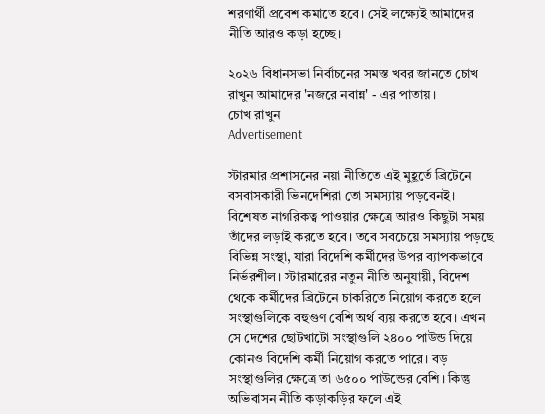শরণার্থী প্রবেশ কমাতে হবে। সেই লক্ষ্যেই আমাদের নীতি আরও কড়া হচ্ছে।

২০২৬ বিধানসভা নির্বাচনের সমস্ত খবর জানতে চোখ রাখুন আমাদের 'নজরে নবান্ন' - এর পাতায়।
চোখ রাখুন
Advertisement

স্টারমার প্রশাসনের নয়া নীতিতে এই মুহূর্তে ব্রিটেনে বসবাসকারী ভিনদেশিরা তো সমস্যায় পড়বেনই। বিশেষত নাগরিকত্ব পাওয়ার ক্ষেত্রে আরও কিছুটা সময় তাঁদের লড়াই করতে হবে। তবে সবচেয়ে সমস্যায় পড়ছে বিভিন্ন সংস্থা, যারা বিদেশি কর্মীদের উপর ব্যাপকভাবে নির্ভরশীল। স্টারমারের নতুন নীতি অনুযায়ী, বিদেশ থেকে কর্মীদের ব্রিটেনে চাকরিতে নিয়োগ করতে হলে সংস্থাগুলিকে বহুগুণ বেশি অর্থ ব্যয় করতে হবে। এখন সে দেশের ছোটখাটো সংস্থাগুলি ২৪০০ পাউন্ড দিয়ে কোনও বিদেশি কর্মী নিয়োগ করতে পারে। বড় সংস্থাগুলির ক্ষেত্রে তা ৬৫০০ পাউন্ডের বেশি। কিন্তু অভিবাসন নীতি কড়াকড়ির ফলে এই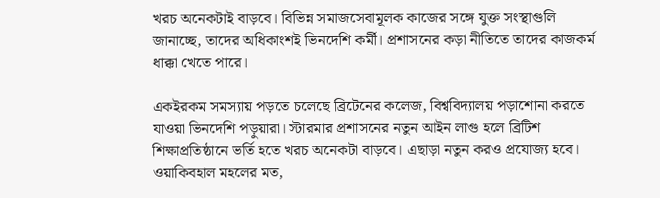খরচ অনেকটাই বাড়বে। বিভিন্ন সমাজসেবামূলক কাজের সঙ্গে যুক্ত সংস্থাগুলি জানাচ্ছে, তাদের অধিকাংশই ভিনদেশি কর্মী। প্রশাসনের কড়া নীতিতে তাদের কাজকর্ম ধাক্কা খেতে পারে।

একইরকম সমস্যায় পড়তে চলেছে ব্রিটেনের কলেজ, বিশ্ববিদ্যালয় পড়াশোনা করতে যাওয়া ভিনদেশি পড়ুয়ারা। স্টারমার প্রশাসনের নতুন আইন লাগু হলে ব্রিটিশ শিক্ষাপ্রতিষ্ঠানে ভর্তি হতে খরচ অনেকটা বাড়বে। এছাড়া নতুন করও প্রযোজ্য হবে। ওয়াকিবহাল মহলের মত,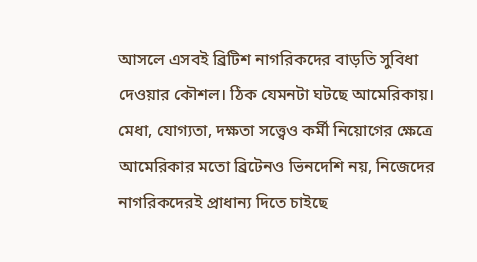আসলে এসবই ব্রিটিশ নাগরিকদের বাড়তি সুবিধা দেওয়ার কৌশল। ঠিক যেমনটা ঘটছে আমেরিকায়। মেধা, যোগ্যতা, দক্ষতা সত্ত্বেও কর্মী নিয়োগের ক্ষেত্রে আমেরিকার মতো ব্রিটেনও ভিনদেশি নয়, নিজেদের নাগরিকদেরই প্রাধান্য দিতে চাইছে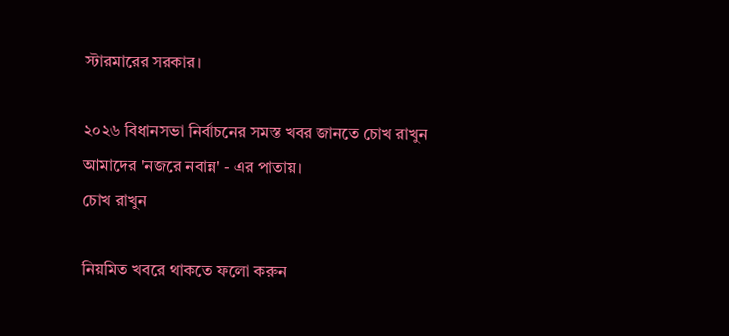স্টারমারের সরকার।

২০২৬ বিধানসভা নির্বাচনের সমস্ত খবর জানতে চোখ রাখুন আমাদের 'নজরে নবান্ন' - এর পাতায়।
চোখ রাখুন

নিয়মিত খবরে থাকতে ফলো করুন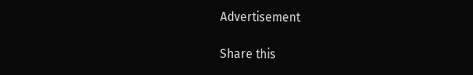Advertisement

Share this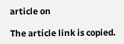article on

The article link is copied.